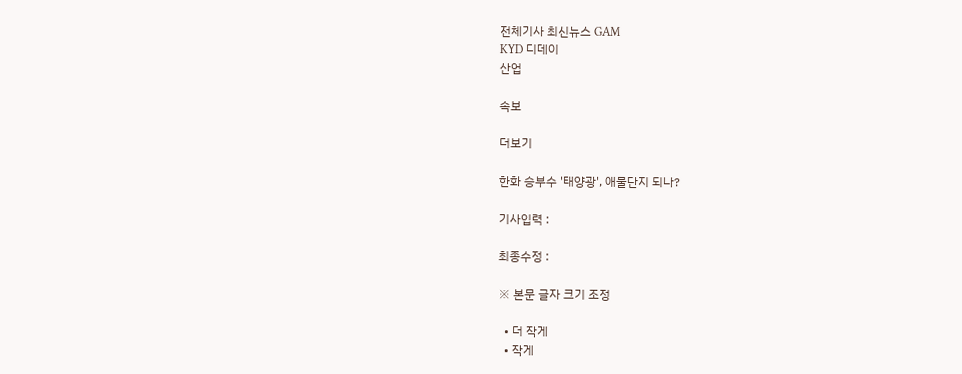전체기사 최신뉴스 GAM
KYD 디데이
산업

속보

더보기

한화 승부수 '태양광', 애물단지 되나?

기사입력 :

최종수정 :

※ 본문 글자 크기 조정

  • 더 작게
  • 작게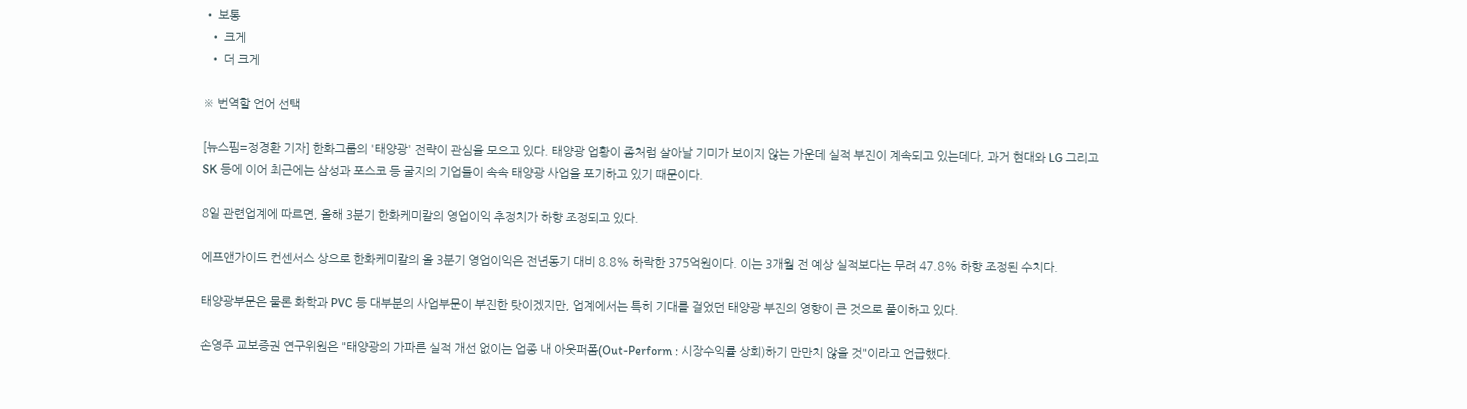• 보통
  • 크게
  • 더 크게

※ 번역할 언어 선택

[뉴스핌=정경환 기자] 한화그룹의 '태양광' 전략이 관심을 모으고 있다. 태양광 업황이 좀처럼 살아날 기미가 보이지 않는 가운데 실적 부진이 계속되고 있는데다, 과거 현대와 LG 그리고 SK 등에 이어 최근에는 삼성과 포스코 등 굴지의 기업들이 속속 태양광 사업을 포기하고 있기 때문이다.

8일 관련업계에 따르면, 올해 3분기 한화케미칼의 영업이익 추정치가 하향 조정되고 있다.

에프앤가이드 컨센서스 상으로 한화케미칼의 올 3분기 영업이익은 전년동기 대비 8.8% 하락한 375억원이다. 이는 3개월 전 예상 실적보다는 무려 47.8% 하향 조정된 수치다.

태양광부문은 물론 화학과 PVC 등 대부분의 사업부문이 부진한 탓이겠지만, 업계에서는 특히 기대를 걸었던 태양광 부진의 영향이 큰 것으로 풀이하고 있다.

손영주 교보증권 연구위원은 "태양광의 가파른 실적 개선 없이는 업종 내 아웃퍼폼(Out-Perform : 시장수익률 상회)하기 만만치 않을 것"이라고 언급했다.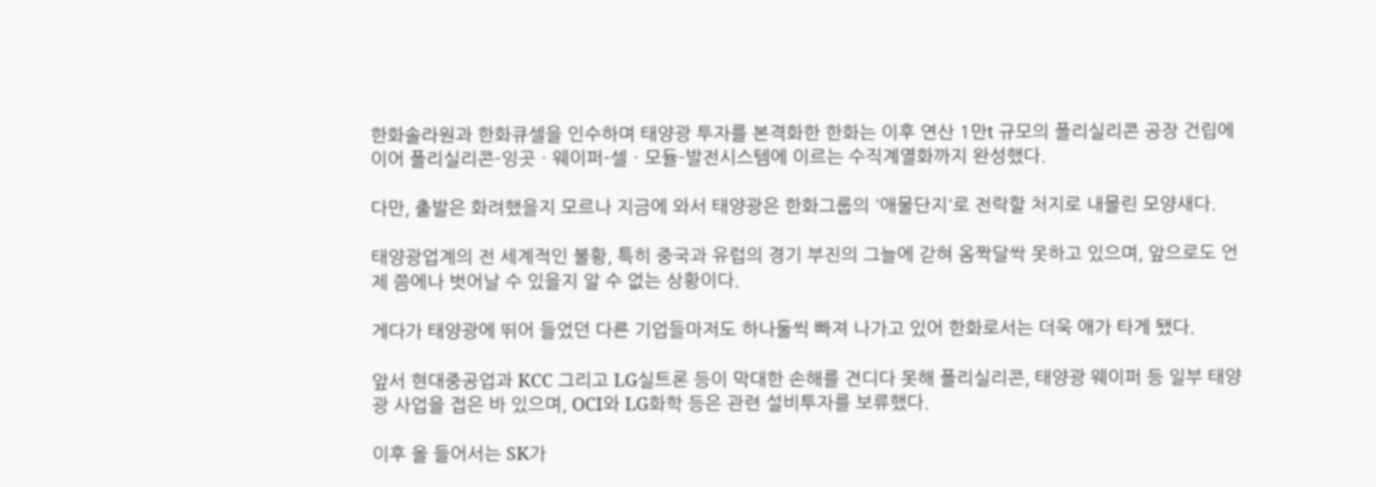한화솔라원과 한화큐셀을 인수하며 태양광 투자를 본격화한 한화는 이후 연산 1만t 규모의 폴리실리콘 공장 건립에 이어 폴리실리콘-잉곳ㆍ웨이퍼-셀ㆍ모듈-발전시스템에 이르는 수직계열화까지 완성했다.

다만, 출발은 화려했을지 모르나 지금에 와서 태양광은 한화그룹의 '애물단지'로 전락할 처지로 내몰린 모양새다.

태양광업계의 전 세계적인 불황, 특히 중국과 유럽의 경기 부진의 그늘에 갇혀 옴짝달싹 못하고 있으며, 앞으로도 언제 쯤에나 벗어날 수 있을지 알 수 없는 상황이다.

게다가 태양광에 뛰어 들었던 다른 기업들마저도 하나둘씩 빠져 나가고 있어 한화로서는 더욱 애가 타게 됐다.

앞서 현대중공업과 KCC 그리고 LG실트론 등이 막대한 손해를 견디다 못해 폴리실리콘, 태양광 웨이퍼 등 일부 태양광 사업을 접은 바 있으며, OCI와 LG화학 등은 관련 설비투자를 보류했다.

이후 올 들어서는 SK가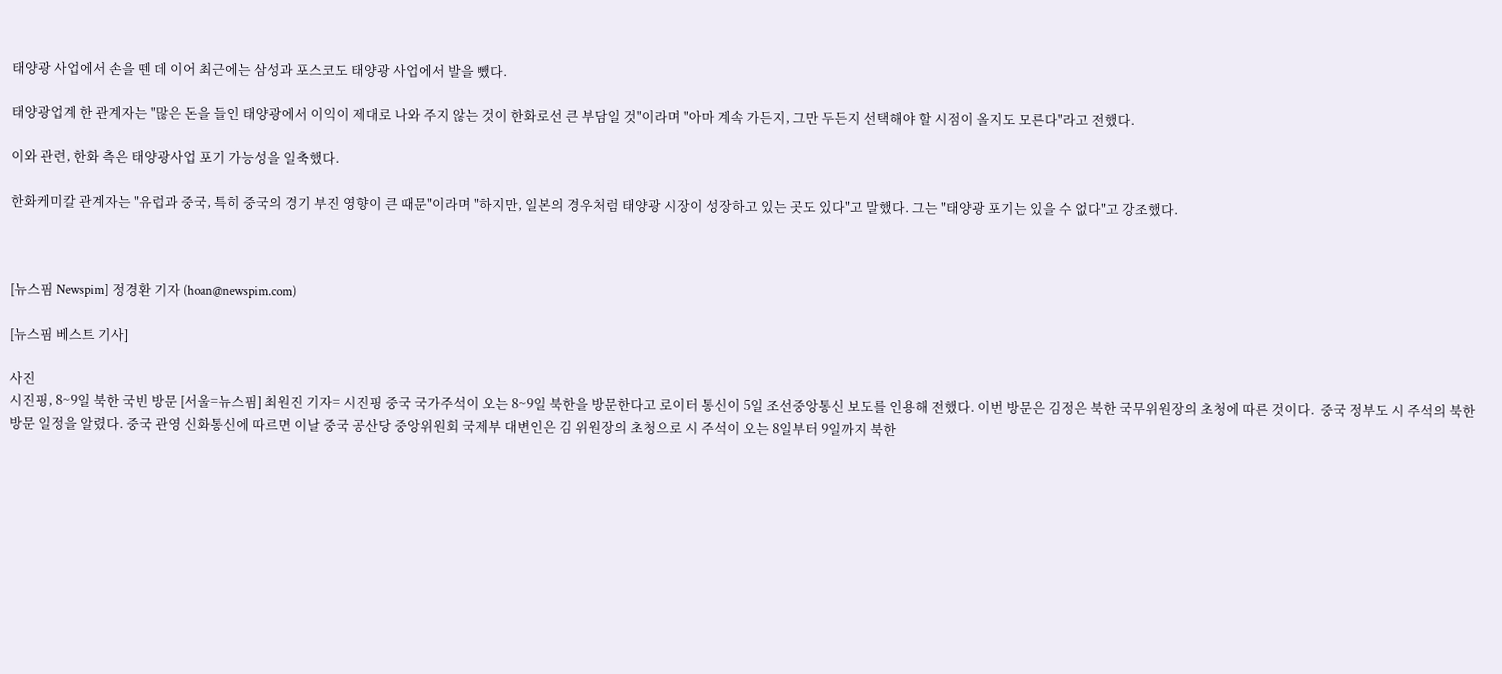태양광 사업에서 손을 뗀 데 이어 최근에는 삼성과 포스코도 태양광 사업에서 발을 뺐다.

태양광업계 한 관계자는 "많은 돈을 들인 태양광에서 이익이 제대로 나와 주지 않는 것이 한화로선 큰 부담일 것"이라며 "아마 계속 가든지, 그만 두든지 선택해야 할 시점이 올지도 모른다"라고 전했다.

이와 관련, 한화 측은 태양광사업 포기 가능성을 일축했다.

한화케미칼 관계자는 "유럽과 중국, 특히 중국의 경기 부진 영향이 큰 때문"이라며 "하지만, 일본의 경우처럼 태양광 시장이 성장하고 있는 곳도 있다"고 말했다. 그는 "태양광 포기는 있을 수 없다"고 강조했다.



[뉴스핌 Newspim] 정경환 기자 (hoan@newspim.com)

[뉴스핌 베스트 기사]

사진
시진핑, 8~9일 북한 국빈 방문 [서울=뉴스핌] 최원진 기자= 시진핑 중국 국가주석이 오는 8~9일 북한을 방문한다고 로이터 통신이 5일 조선중앙통신 보도를 인용해 전했다. 이번 방문은 김정은 북한 국무위원장의 초청에 따른 것이다.  중국 정부도 시 주석의 북한 방문 일정을 알렸다. 중국 관영 신화통신에 따르면 이날 중국 공산당 중앙위원회 국제부 대변인은 김 위원장의 초청으로 시 주석이 오는 8일부터 9일까지 북한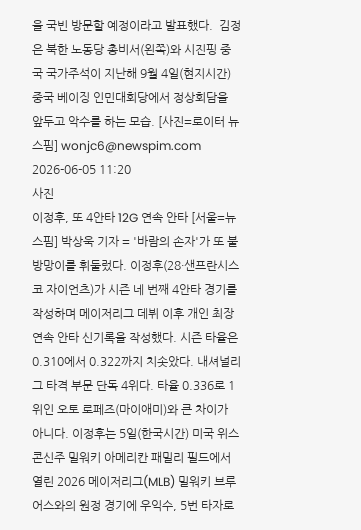을 국빈 방문할 예정이라고 발표했다.  김정은 북한 노동당 총비서(왼쪽)와 시진핑 중국 국가주석이 지난해 9월 4일(현지시간) 중국 베이징 인민대회당에서 정상회담을 앞두고 악수를 하는 모습. [사진=로이터 뉴스핌] wonjc6@newspim.com   2026-06-05 11:20
사진
이정후, 또 4안타 12G 연속 안타 [서울=뉴스핌] 박상욱 기자 = '바람의 손자'가 또 불방망이를 휘둘렀다. 이정후(28·샌프란시스코 자이언츠)가 시즌 네 번째 4안타 경기를 작성하며 메이저리그 데뷔 이후 개인 최장 연속 안타 신기록을 작성했다. 시즌 타율은 0.310에서 0.322까지 치솟았다. 내셔널리그 타격 부문 단독 4위다. 타율 0.336로 1위인 오토 로페즈(마이애미)와 큰 차이가 아니다. 이정후는 5일(한국시간) 미국 위스콘신주 밀워키 아메리칸 패밀리 필드에서 열린 2026 메이저리그(MLB) 밀워키 브루어스와의 원정 경기에 우익수, 5번 타자로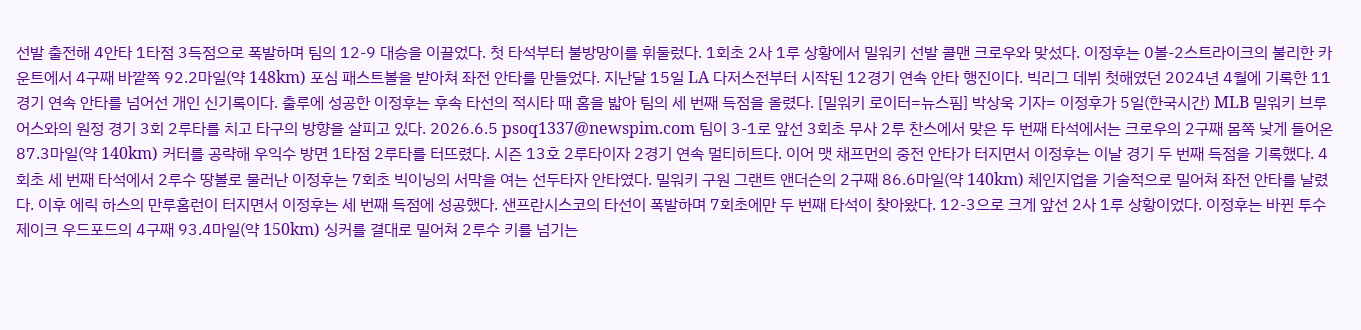선발 출전해 4안타 1타점 3득점으로 폭발하며 팀의 12-9 대승을 이끌었다. 첫 타석부터 불방망이를 휘둘렀다. 1회초 2사 1루 상황에서 밀워키 선발 콜맨 크로우와 맞섰다. 이정후는 0볼-2스트라이크의 불리한 카운트에서 4구째 바깥쪽 92.2마일(약 148km) 포심 패스트볼을 받아쳐 좌전 안타를 만들었다. 지난달 15일 LA 다저스전부터 시작된 12경기 연속 안타 행진이다. 빅리그 데뷔 첫해였던 2024년 4월에 기록한 11경기 연속 안타를 넘어선 개인 신기록이다. 출루에 성공한 이정후는 후속 타선의 적시타 때 홈을 밟아 팀의 세 번째 득점을 올렸다. [밀워키 로이터=뉴스핌] 박상욱 기자= 이정후가 5일(한국시간) MLB 밀워키 브루어스와의 원정 경기 3회 2루타를 치고 타구의 방향을 살피고 있다. 2026.6.5 psoq1337@newspim.com 팀이 3-1로 앞선 3회초 무사 2루 찬스에서 맞은 두 번째 타석에서는 크로우의 2구째 몸쪽 낮게 들어온 87.3마일(약 140km) 커터를 공략해 우익수 방면 1타점 2루타를 터뜨렸다. 시즌 13호 2루타이자 2경기 연속 멀티히트다. 이어 맷 채프먼의 중전 안타가 터지면서 이정후는 이날 경기 두 번째 득점을 기록했다. 4회초 세 번째 타석에서 2루수 땅볼로 물러난 이정후는 7회초 빅이닝의 서막을 여는 선두타자 안타였다. 밀워키 구원 그랜트 앤더슨의 2구째 86.6마일(약 140km) 체인지업을 기술적으로 밀어쳐 좌전 안타를 날렸다. 이후 에릭 하스의 만루홈런이 터지면서 이정후는 세 번째 득점에 성공했다. 샌프란시스코의 타선이 폭발하며 7회초에만 두 번째 타석이 찾아왔다. 12-3으로 크게 앞선 2사 1루 상황이었다. 이정후는 바뀐 투수 제이크 우드포드의 4구째 93.4마일(약 150km) 싱커를 결대로 밀어쳐 2루수 키를 넘기는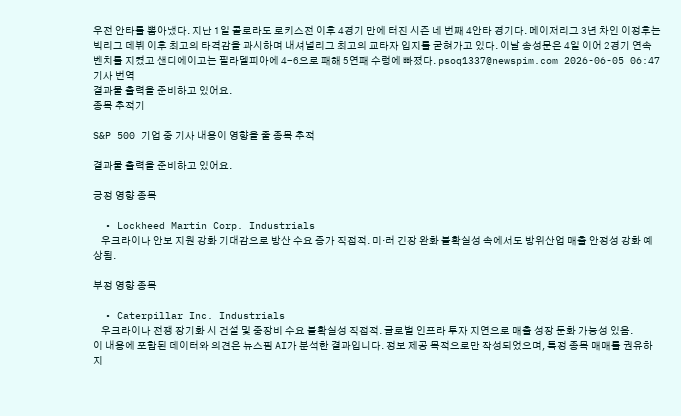우전 안타를 뽑아냈다. 지난 1일 콜로라도 로키스전 이후 4경기 만에 터진 시즌 네 번째 4안타 경기다. 메이저리그 3년 차인 이정후는 빅리그 데뷔 이후 최고의 타격감을 과시하며 내셔널리그 최고의 교타자 입지를 굳혀가고 있다. 이날 송성문은 4일 이어 2경기 연속 벤치를 지켰고 샌디에이고는 필라델피아에 4-6으로 패해 5연패 수렁에 빠졌다. psoq1337@newspim.com 2026-06-05 06:47
기사 번역
결과물 출력을 준비하고 있어요.
종목 추적기

S&P 500 기업 중 기사 내용이 영향을 줄 종목 추적

결과물 출력을 준비하고 있어요.

긍정 영향 종목

  • Lockheed Martin Corp. Industrials
    우크라이나 안보 지원 강화 기대감으로 방산 수요 증가 직접적. 미·러 긴장 완화 불확실성 속에서도 방위산업 매출 안정성 강화 예상됨.

부정 영향 종목

  • Caterpillar Inc. Industrials
    우크라이나 전쟁 장기화 시 건설 및 중장비 수요 불확실성 직접적. 글로벌 인프라 투자 지연으로 매출 성장 둔화 가능성 있음.
이 내용에 포함된 데이터와 의견은 뉴스핌 AI가 분석한 결과입니다. 정보 제공 목적으로만 작성되었으며, 특정 종목 매매를 권유하지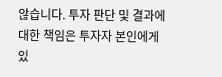않습니다. 투자 판단 및 결과에 대한 책임은 투자자 본인에게 있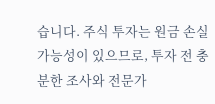습니다. 주식 투자는 원금 손실 가능성이 있으므로, 투자 전 충분한 조사와 전문가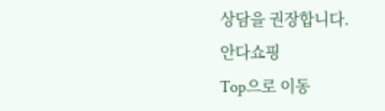상담을 권장합니다.
안다쇼핑
Top으로 이동